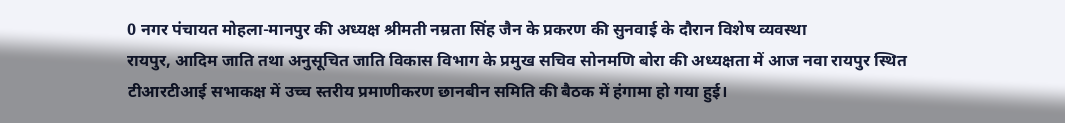0 नगर पंचायत मोहला-मानपुर की अध्यक्ष श्रीमती नम्रता सिंह जैन के प्रकरण की सुनवाई के दौरान विशेष व्यवस्था
रायपुर, आदिम जाति तथा अनुसूचित जाति विकास विभाग के प्रमुख सचिव सोनमणि बोरा की अध्यक्षता में आज नवा रायपुर स्थित टीआरटीआई सभाकक्ष में उच्च स्तरीय प्रमाणीकरण छानबीन समिति की बैठक में हंगामा हो गया हुई।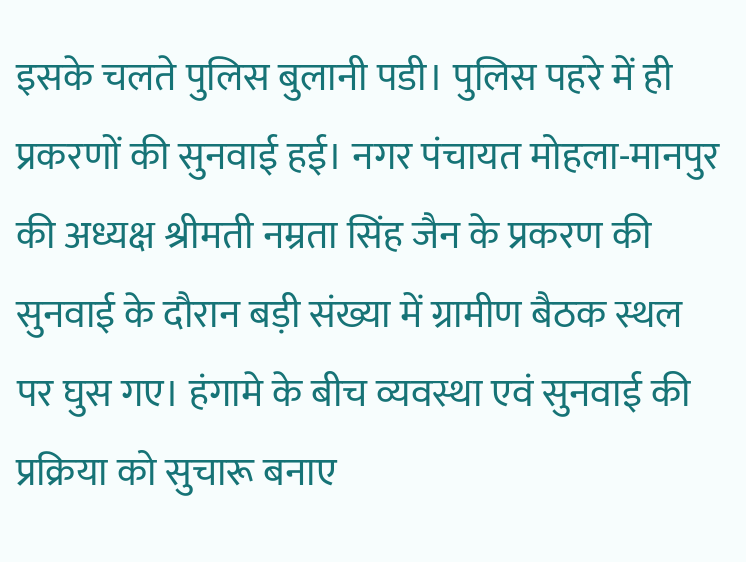इसके चलते पुलिस बुलानी पडी। पुलिस पहरे में ही प्रकरणों की सुनवाई हई। नगर पंचायत मोहला-मानपुर की अध्यक्ष श्रीमती नम्रता सिंह जैन के प्रकरण की सुनवाई के दौरान बड़ी संख्या में ग्रामीण बैठक स्थल पर घुस गए। हंगामे के बीच व्यवस्था एवं सुनवाई की प्रक्रिया को सुचारू बनाए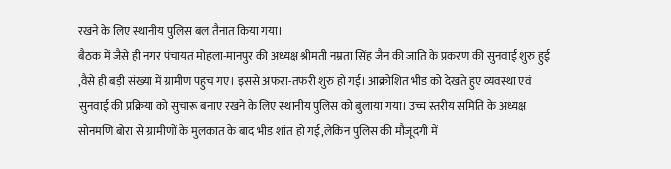रखने के लिए स्थानीय पुलिस बल तैनात किया गया।
बैठक में जैसे ही नगर पंचायत मोहला-मानपुर की अध्यक्ष श्रीमती नम्रता सिंह जैन की जाति के प्रकरण की सुनवाई शुरु हुई ,वैसे ही बड़ी संख्या में ग्रामीण पहुच गए। इससे अफरा-तफरी शुरु हो गई। आक्रोशित भीड को देखते हुए व्यवस्था एवं सुनवाई की प्रक्रिया को सुचारू बनाए रखने के लिए स्थानीय पुलिस को बुलाया गया। उच्च स्तरीय समिति के अध्यक्ष सोनमणि बोरा से ग्रामीणों के मुलकात के बाद भीड शांत हो गई,लेकिन पुलिस की मौजूदगी में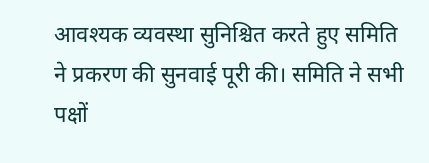आवश्यक व्यवस्था सुनिश्चित करते हुए समिति ने प्रकरण की सुनवाई पूरी की। समिति ने सभी पक्षों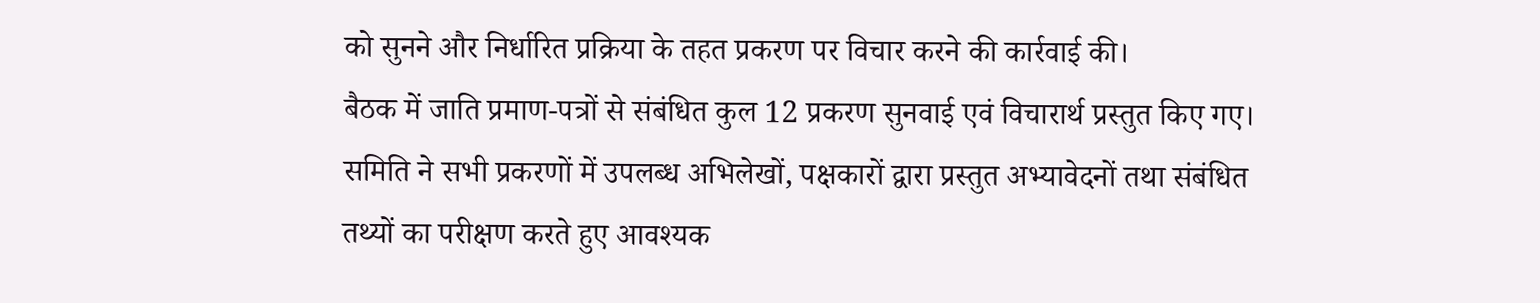को सुनने और निर्धारित प्रक्रिया के तहत प्रकरण पर विचार करने की कार्रवाई की।
बैठक में जाति प्रमाण-पत्रों से संबंधित कुल 12 प्रकरण सुनवाई एवं विचारार्थ प्रस्तुत किए गए। समिति ने सभी प्रकरणों में उपलब्ध अभिलेखों, पक्षकारों द्वारा प्रस्तुत अभ्यावेदनों तथा संबंधित तथ्यों का परीक्षण करते हुए आवश्यक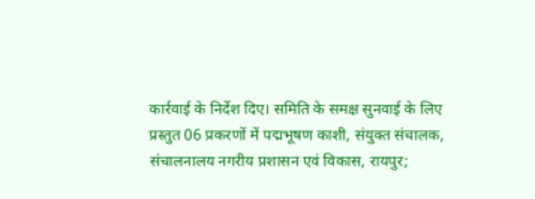कार्रवाई के निर्देश दिए। समिति के समक्ष सुनवाई के लिए प्रस्तुत 06 प्रकरणों में पद्मभूषण काशी, संयुक्त संचालक, संचालनालय नगरीय प्रशासन एवं विकास, रायपुर;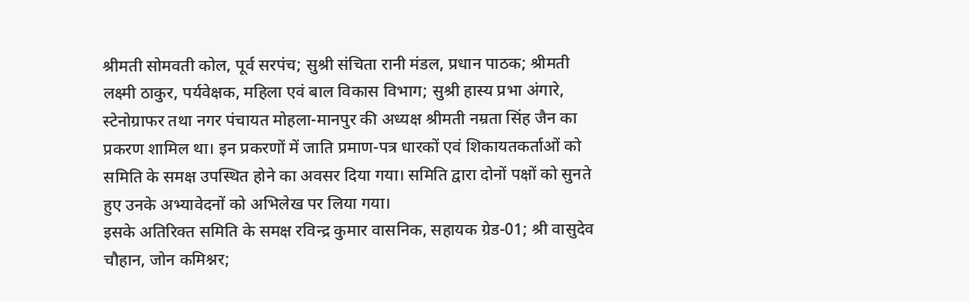श्रीमती सोमवती कोल, पूर्व सरपंच; सुश्री संचिता रानी मंडल, प्रधान पाठक; श्रीमती लक्ष्मी ठाकुर, पर्यवेक्षक, महिला एवं बाल विकास विभाग; सुश्री हास्य प्रभा अंगारे, स्टेनोग्राफर तथा नगर पंचायत मोहला-मानपुर की अध्यक्ष श्रीमती नम्रता सिंह जैन का प्रकरण शामिल था। इन प्रकरणों में जाति प्रमाण-पत्र धारकों एवं शिकायतकर्ताओं को समिति के समक्ष उपस्थित होने का अवसर दिया गया। समिति द्वारा दोनों पक्षों को सुनते हुए उनके अभ्यावेदनों को अभिलेख पर लिया गया।
इसके अतिरिक्त समिति के समक्ष रविन्द्र कुमार वासनिक, सहायक ग्रेड-01; श्री वासुदेव चौहान, जोन कमिश्नर;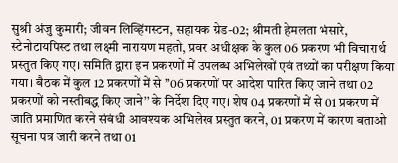सुश्री अंजु कुमारी; जीवन लिव्हिंगस्टन, सहायक ग्रेड-02; श्रीमती हेमलता भंसारे, स्टेनोटायपिस्ट तथा लक्ष्मी नारायण महतो, प्रवर अधीक्षक के कुल 06 प्रकरण भी विचारार्थ प्रस्तुत किए गए। समिति द्वारा इन प्रकरणों में उपलब्ध अभिलेखों एवं तथ्यों का परीक्षण किया गया। बैठक में कुल 12 प्रकरणों में से ’’06 प्रकरणों पर आदेश पारित किए जाने तथा 02 प्रकरणों को नस्तीबद्ध किए जाने’’ के निर्देश दिए गए। शेष 04 प्रकरणों में से 01 प्रकरण में जाति प्रमाणित करने संबंधी आवश्यक अभिलेख प्रस्तुत करने, 01 प्रकरण में कारण बताओ सूचना पत्र जारी करने तथा 01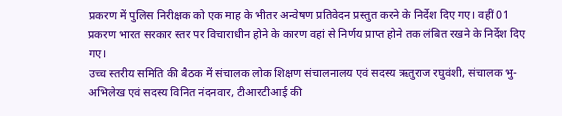प्रकरण में पुलिस निरीक्षक को एक माह के भीतर अन्वेषण प्रतिवेदन प्रस्तुत करने के निर्देश दिए गए। वहीं 01 प्रकरण भारत सरकार स्तर पर विचाराधीन होने के कारण वहां से निर्णय प्राप्त होने तक लंबित रखने के निर्देश दिए गए।
उच्च स्तरीय समिति की बैठक में संचालक लोक शिक्षण संचालनालय एवं सदस्य ऋतुराज रघुवंशी, संचालक भु-अभिलेख एवं सदस्य विनित नंदनवार, टीआरटीआई की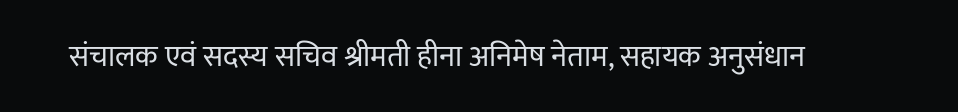संचालक एवं सदस्य सचिव श्रीमती हीना अनिमेष नेताम, सहायक अनुसंधान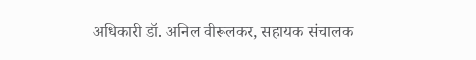अधिकारी डॉ. अनिल वीरूलकर, सहायक संचालक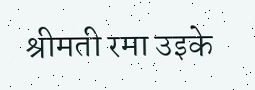श्रीमती रमा उइके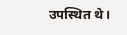उपस्थित थे।